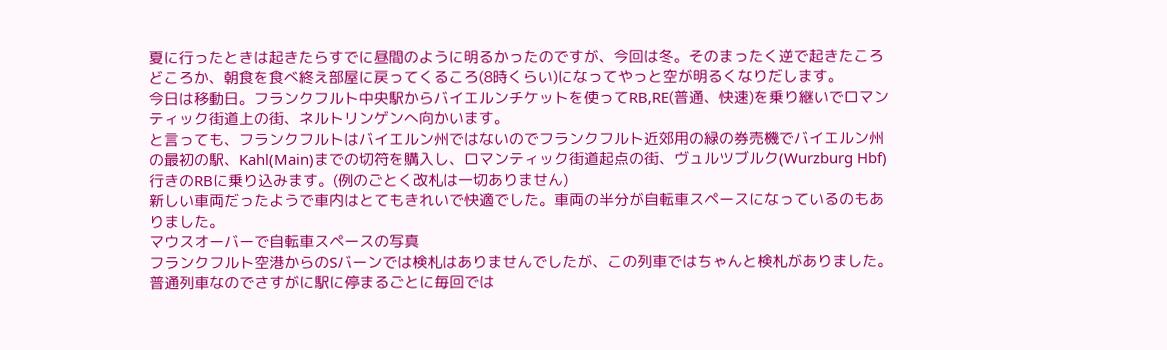夏に行ったときは起きたらすでに昼間のように明るかったのですが、今回は冬。そのまったく逆で起きたころどころか、朝食を食べ終え部屋に戻ってくるころ(8時くらい)になってやっと空が明るくなりだします。
今日は移動日。フランクフルト中央駅からバイエルンチケットを使ってRB,RE(普通、快速)を乗り継いでロマンティック街道上の街、ネルトリンゲンへ向かいます。
と言っても、フランクフルトはバイエルン州ではないのでフランクフルト近郊用の緑の券売機でバイエルン州の最初の駅、Kahl(Main)までの切符を購入し、ロマンティック街道起点の街、ヴュルツブルク(Wurzburg Hbf)行きのRBに乗り込みます。(例のごとく改札は一切ありません)
新しい車両だったようで車内はとてもきれいで快適でした。車両の半分が自転車スペースになっているのもありました。
マウスオーバーで自転車スペースの写真
フランクフルト空港からのSバーンでは検札はありませんでしたが、この列車ではちゃんと検札がありました。普通列車なのでさすがに駅に停まるごとに毎回では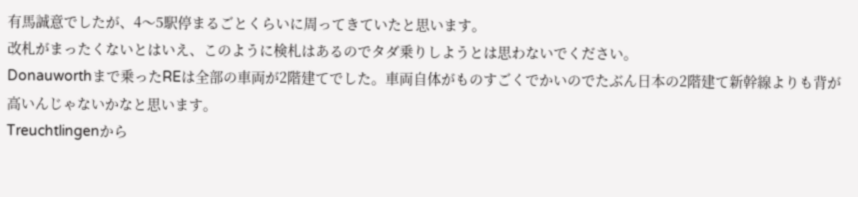有馬誠意でしたが、4〜5駅停まるごとくらいに周ってきていたと思います。
改札がまったくないとはいえ、このように検札はあるのでタダ乗りしようとは思わないでください。
Donauworthまで乗ったREは全部の車両が2階建てでした。車両自体がものすごくでかいのでたぶん日本の2階建て新幹線よりも背が高いんじゃないかなと思います。
Treuchtlingenから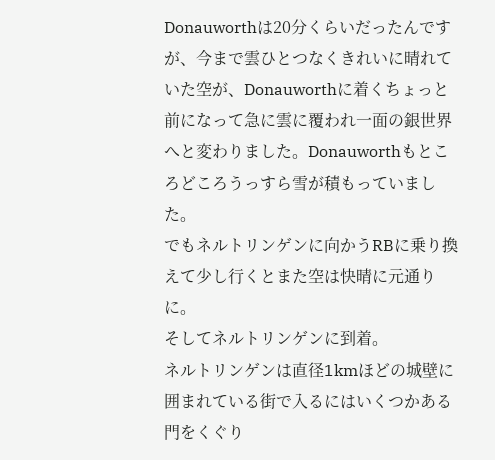Donauworthは20分くらいだったんですが、今まで雲ひとつなくきれいに晴れていた空が、Donauworthに着くちょっと前になって急に雲に覆われ一面の銀世界へと変わりました。Donauworthもところどころうっすら雪が積もっていました。
でもネルトリンゲンに向かうRBに乗り換えて少し行くとまた空は快晴に元通りに。
そしてネルトリンゲンに到着。
ネルトリンゲンは直径1kmほどの城壁に囲まれている街で入るにはいくつかある門をくぐり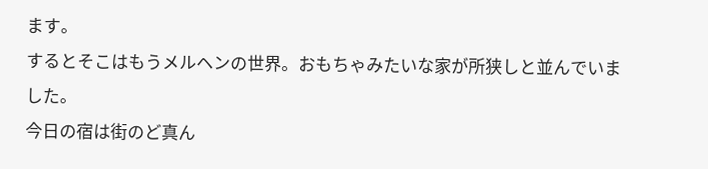ます。
するとそこはもうメルヘンの世界。おもちゃみたいな家が所狭しと並んでいました。
今日の宿は街のど真ん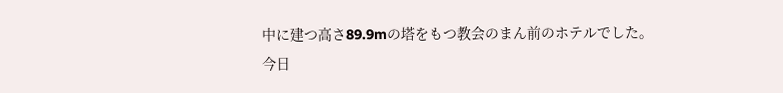中に建つ高さ89.9mの塔をもつ教会のまん前のホテルでした。今日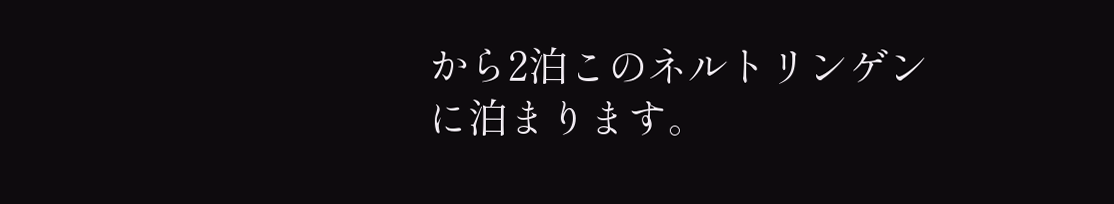から2泊このネルトリンゲンに泊まります。